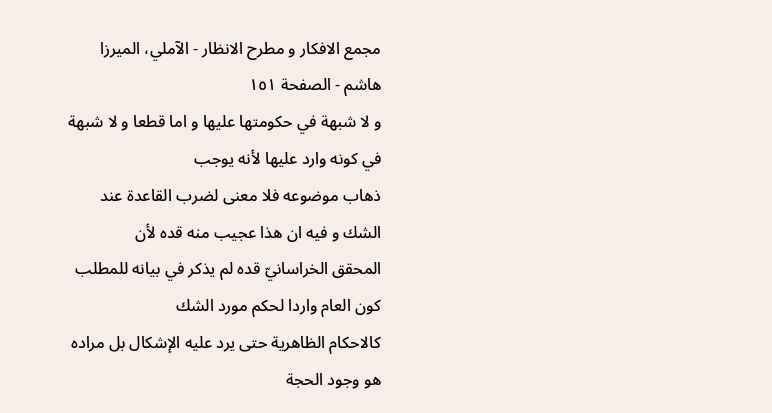مجمع الافكار و مطرح الانظار - الآملي، الميرزا هاشم - الصفحة ١٥١
و لا شبهة في حكومتها عليها و اما قطعا و لا شبهة في كونه وارد عليها لأنه يوجب
ذهاب موضوعه فلا معنى لضرب القاعدة عند الشك و فيه ان هذا عجيب منه قده لأن
المحقق الخراسانيّ قده لم يذكر في بيانه للمطلب كون العام واردا لحكم مورد الشك
كالاحكام الظاهرية حتى يرد عليه الإشكال بل مراده هو وجود الحجة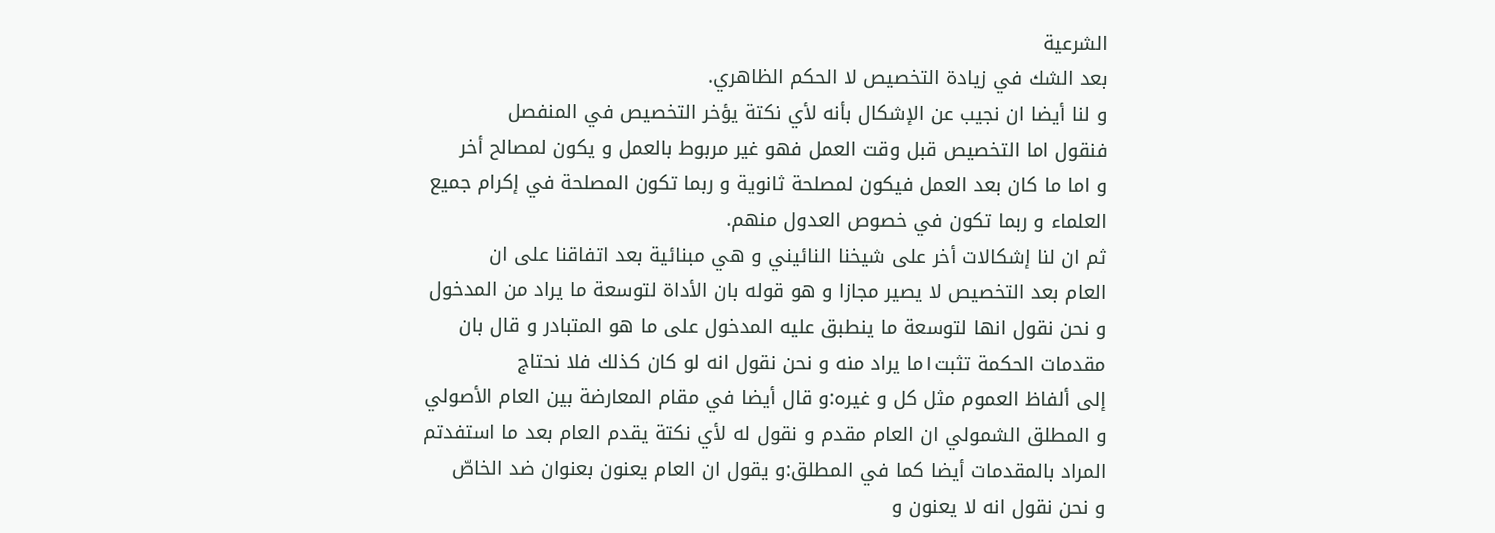الشرعية
بعد الشك في زيادة التخصيص لا الحكم الظاهري.
و لنا أيضا ان نجيب عن الإشكال بأنه لأي نكتة يؤخر التخصيص في المنفصل
فنقول اما التخصيص قبل وقت العمل فهو غير مربوط بالعمل و يكون لمصالح أخر
و اما ما كان بعد العمل فيكون لمصلحة ثانوية و ربما تكون المصلحة في إكرام جميع
العلماء و ربما تكون في خصوص العدول منهم.
ثم ان لنا إشكالات أخر على شيخنا النائيني و هي مبنائية بعد اتفاقنا على ان
العام بعد التخصيص لا يصير مجازا و هو قوله بان الأداة لتوسعة ما يراد من المدخول
و نحن نقول انها لتوسعة ما ينطبق عليه المدخول على ما هو المتبادر و قال بان
مقدمات الحكمة تثبت١ما يراد منه و نحن نقول انه لو كان كذلك فلا نحتاج
إلى ألفاظ العموم مثل كل و غيره:و قال أيضا في مقام المعارضة بين العام الأصولي
و المطلق الشمولي ان العام مقدم و نقول له لأي نكتة يقدم العام بعد ما استفدتم
المراد بالمقدمات أيضا كما في المطلق:و يقول ان العام يعنون بعنوان ضد الخاصّ
و نحن نقول انه لا يعنون و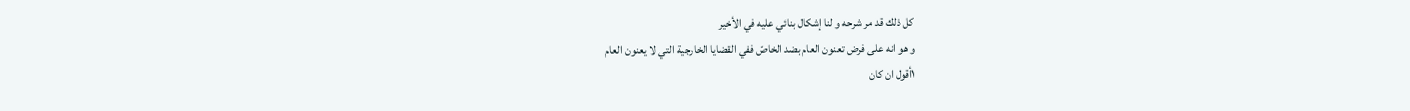كل ذلك قد مر شرحه و لنا إشكال بنائي عليه في الأخير
و هو انه على فرض تعنون العام بضد الخاصّ ففي القضايا الخارجية التي لا يعنون العام
١أقول ان كان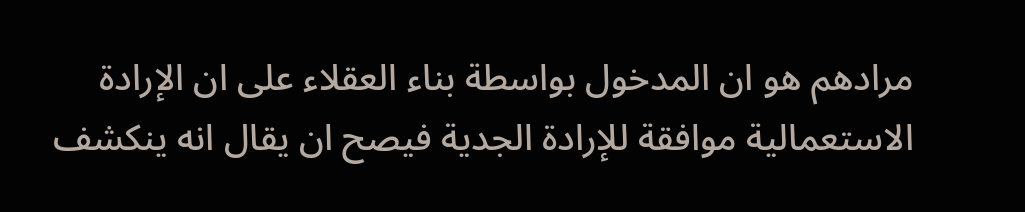مرادهم هو ان المدخول بواسطة بناء العقلاء على ان الإرادة
الاستعمالية موافقة للإرادة الجدية فيصح ان يقال انه ينكشف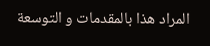المراد هذا بالمقدمات و التوسعة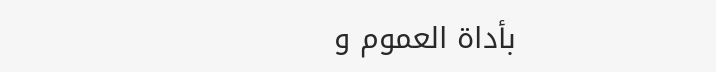بأداة العموم و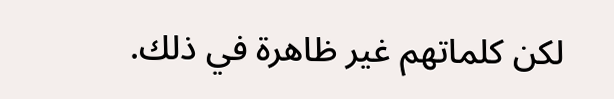لكن كلماتهم غير ظاهرة في ذلك.